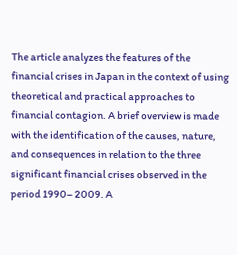The article analyzes the features of the financial crises in Japan in the context of using theoretical and practical approaches to financial contagion. A brief overview is made with the identification of the causes, nature, and consequences in relation to the three significant financial crises observed in the period 1990– 2009. A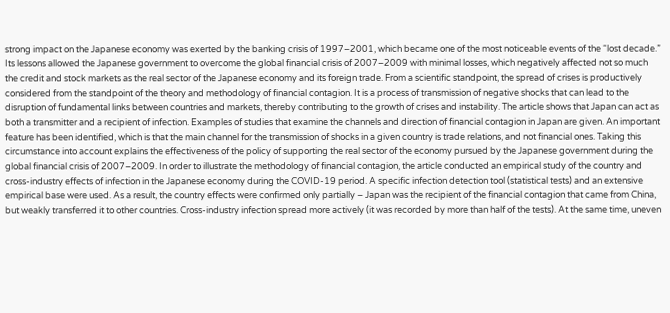strong impact on the Japanese economy was exerted by the banking crisis of 1997–2001, which became one of the most noticeable events of the “lost decade.” Its lessons allowed the Japanese government to overcome the global financial crisis of 2007–2009 with minimal losses, which negatively affected not so much the credit and stock markets as the real sector of the Japanese economy and its foreign trade. From a scientific standpoint, the spread of crises is productively considered from the standpoint of the theory and methodology of financial contagion. It is a process of transmission of negative shocks that can lead to the disruption of fundamental links between countries and markets, thereby contributing to the growth of crises and instability. The article shows that Japan can act as both a transmitter and a recipient of infection. Examples of studies that examine the channels and direction of financial contagion in Japan are given. An important feature has been identified, which is that the main channel for the transmission of shocks in a given country is trade relations, and not financial ones. Taking this circumstance into account explains the effectiveness of the policy of supporting the real sector of the economy pursued by the Japanese government during the global financial crisis of 2007–2009. In order to illustrate the methodology of financial contagion, the article conducted an empirical study of the country and cross-industry effects of infection in the Japanese economy during the COVID-19 period. A specific infection detection tool (statistical tests) and an extensive empirical base were used. As a result, the country effects were confirmed only partially – Japan was the recipient of the financial contagion that came from China, but weakly transferred it to other countries. Cross-industry infection spread more actively (it was recorded by more than half of the tests). At the same time, uneven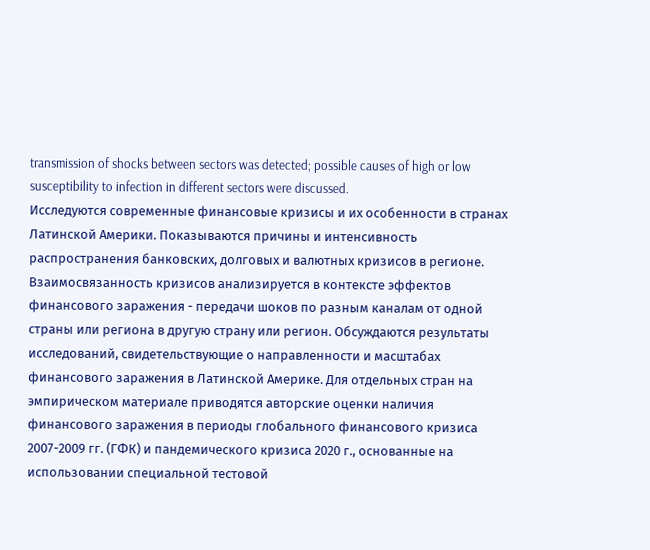transmission of shocks between sectors was detected; possible causes of high or low susceptibility to infection in different sectors were discussed.
Исследуются современные финансовые кризисы и их особенности в странах Латинской Америки. Показываются причины и интенсивность распространения банковских, долговых и валютных кризисов в регионе. Взаимосвязанность кризисов анализируется в контексте эффектов финансового заражения - передачи шоков по разным каналам от одной страны или региона в другую страну или регион. Обсуждаются результаты исследований, свидетельствующие о направленности и масштабах финансового заражения в Латинской Америке. Для отдельных стран на эмпирическом материале приводятся авторские оценки наличия финансового заражения в периоды глобального финансового кризиса 2007-2009 гг. (ГФК) и пандемического кризиса 2020 г., основанные на использовании специальной тестовой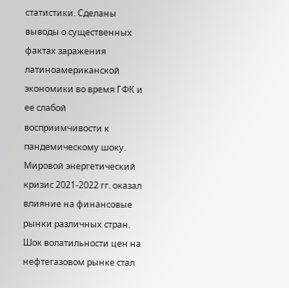статистики. Сделаны выводы о существенных фактах заражения латиноамериканской экономики во время ГФК и ее слабой восприимчивости к пандемическому шоку.
Мировой энергетический кризис 2021-2022 гг. оказал влияние на финансовые рынки различных стран. Шок волатильности цен на нефтегазовом рынке стал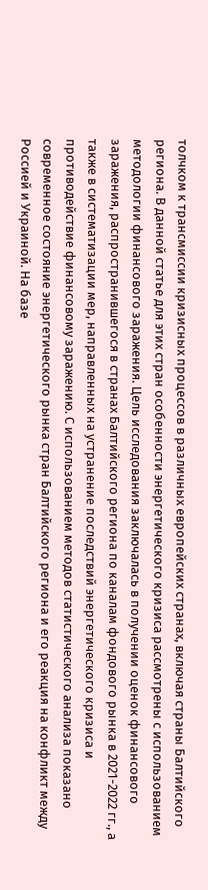толчком к трансмиссии кризисных процессов в различных европейских странах, включая страны Балтийского региона. В данной статье для этих стран особенности энергетического кризиса рассмотрены с использованием методологии финансового заражения. Цель исследования заключалась в получении оценок финансового заражения, распространившегося в странах Балтийского региона по каналам фондового рынка в 2021-2022 гг., а также в систематизации мер, направленных на устранение последствий энергетического кризиса и противодействие финансовому заражению. С использованием методов статистического анализа показано современное состояние энергетического рынка стран Балтийского региона и его реакция на конфликт между Россией и Украиной. На базе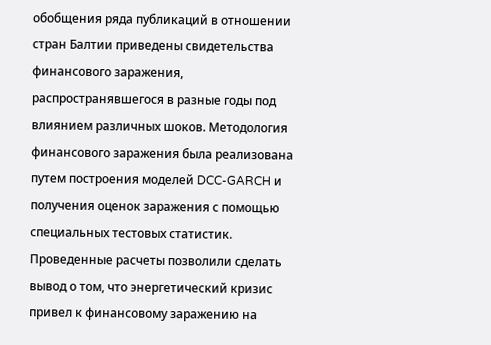обобщения ряда публикаций в отношении стран Балтии приведены свидетельства финансового заражения, распространявшегося в разные годы под влиянием различных шоков. Методология финансового заражения была реализована путем построения моделей DCC-GARCH и получения оценок заражения с помощью специальных тестовых статистик. Проведенные расчеты позволили сделать вывод о том, что энергетический кризис привел к финансовому заражению на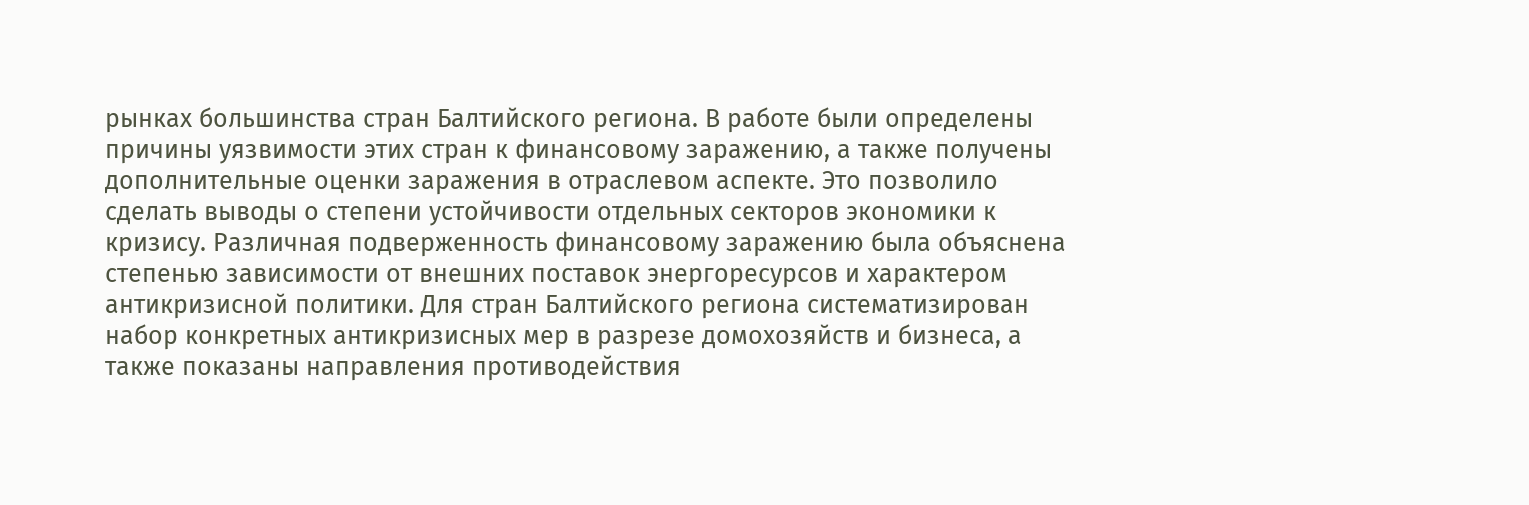рынках большинства стран Балтийского региона. В работе были определены причины уязвимости этих стран к финансовому заражению, а также получены дополнительные оценки заражения в отраслевом аспекте. Это позволило сделать выводы о степени устойчивости отдельных секторов экономики к кризису. Различная подверженность финансовому заражению была объяснена степенью зависимости от внешних поставок энергоресурсов и характером антикризисной политики. Для стран Балтийского региона систематизирован набор конкретных антикризисных мер в разрезе домохозяйств и бизнеса, а также показаны направления противодействия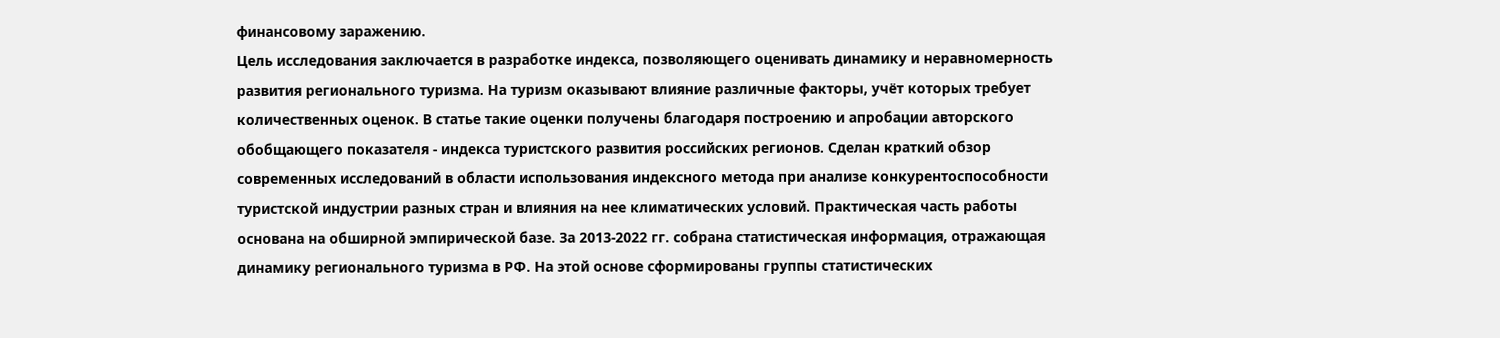финансовому заражению.
Цель исследования заключается в разработке индекса, позволяющего оценивать динамику и неравномерность развития регионального туризма. На туризм оказывают влияние различные факторы, учёт которых требует количественных оценок. В статье такие оценки получены благодаря построению и апробации авторского обобщающего показателя - индекса туристского развития российских регионов. Сделан краткий обзор современных исследований в области использования индексного метода при анализе конкурентоспособности туристской индустрии разных стран и влияния на нее климатических условий. Практическая часть работы основана на обширной эмпирической базе. За 2013-2022 гг. собрана статистическая информация, отражающая динамику регионального туризма в РФ. На этой основе сформированы группы статистических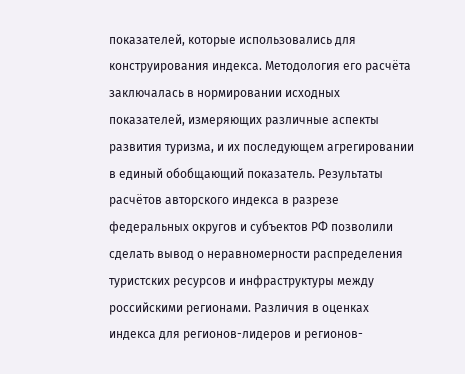показателей, которые использовались для конструирования индекса. Методология его расчёта заключалась в нормировании исходных показателей, измеряющих различные аспекты развития туризма, и их последующем агрегировании в единый обобщающий показатель. Результаты расчётов авторского индекса в разрезе федеральных округов и субъектов РФ позволили сделать вывод о неравномерности распределения туристских ресурсов и инфраструктуры между российскими регионами. Различия в оценках индекса для регионов-лидеров и регионов-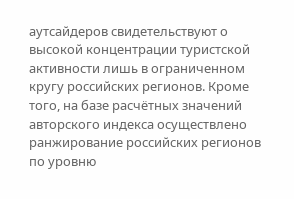аутсайдеров свидетельствуют о высокой концентрации туристской активности лишь в ограниченном кругу российских регионов. Кроме того, на базе расчётных значений авторского индекса осуществлено ранжирование российских регионов по уровню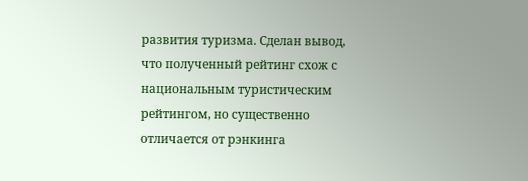развития туризма. Сделан вывод, что полученный рейтинг схож с национальным туристическим рейтингом, но существенно отличается от рэнкинга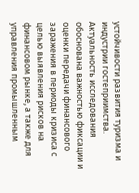устойчивости развития туризма и индустрии гостеприимства.
Актуальность исследования обоснована важностью фиксации и оценки передачи финансового заражения в периоды кризиса с целью выявления рисков на финансовом рынке, а также для управления промышленным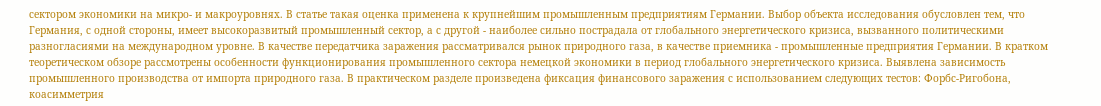сектором экономики на микро- и макроуровнях. В статье такая оценка применена к крупнейшим промышленным предприятиям Германии. Выбор объекта исследования обусловлен тем, что Германия, с одной стороны, имеет высокоразвитый промышленный сектор, а с другой - наиболее сильно пострадала от глобального энергетического кризиса, вызванного политическими разногласиями на международном уровне. В качестве передатчика заражения рассматривался рынок природного газа, в качестве приемника - промышленные предприятия Германии. В кратком теоретическом обзоре рассмотрены особенности функционирования промышленного сектора немецкой экономики в период глобального энергетического кризиса. Выявлена зависимость промышленного производства от импорта природного газа. В практическом разделе произведена фиксация финансового заражения с использованием следующих тестов: Форбс-Ригобона, коасимметрия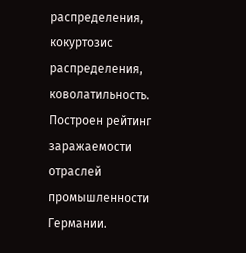распределения, кокуртозис распределения, коволатильность. Построен рейтинг заражаемости отраслей промышленности Германии.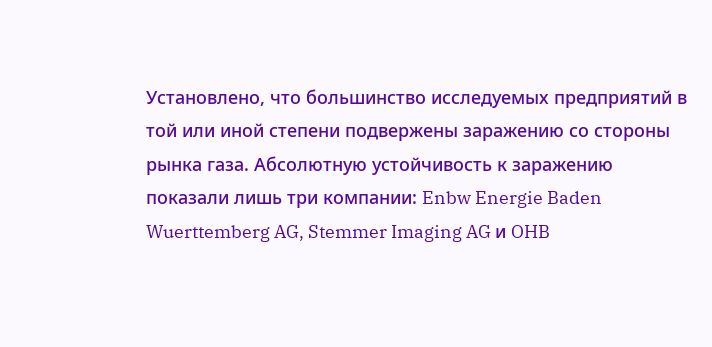Установлено, что большинство исследуемых предприятий в той или иной степени подвержены заражению со стороны рынка газа. Абсолютную устойчивость к заражению показали лишь три компании: Enbw Energie Baden Wuerttemberg AG, Stemmer Imaging AG и OHB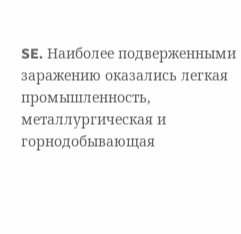SE. Наиболее подверженными заражению оказались легкая промышленность, металлургическая и горнодобывающая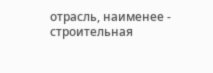отрасль, наименее - строительная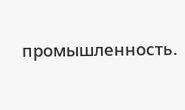промышленность.